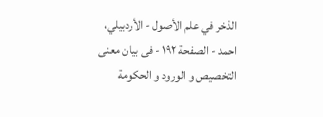الذخر في علم الأصول - الأردبيلي، احمد - الصفحة ١٩٢ - فى بيان معنى التخصيص و الورود و الحكومة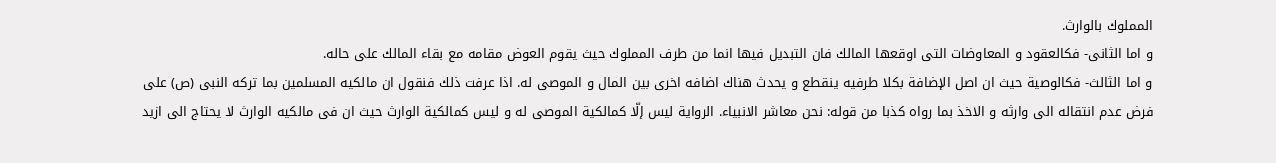المملوك بالوارث.
و اما الثانى- فكالعقود و المعاوضات التى اوقعها المالك فان التبديل فيها انما من طرف المملوك حيث يقوم العوض مقامه مع بقاء المالك على حاله.
و اما الثالث- فكالوصية حيث ان اصل الإضافة بكلا طرفيه ينقطع و يحدث هناك اضافه اخرى بين المال و الموصى له. اذا عرفت ذلك فنقول ان مالكيه المسلمين بما تركه النبى (ص) على فرض عدم انتقاله الى وارثه و الاخذ بما رواه كذبا من قوله: نحن معاشر الانبياء. الرواية ليس إلّا كمالكية الموصى له و ليس كمالكية الوارث حيث ان فى مالكيه الوارث لا يحتاج الى ازيد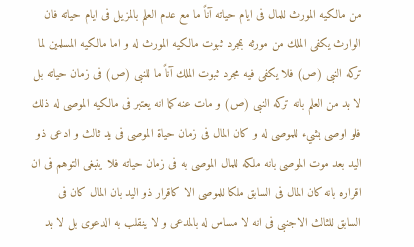من مالكيه المورث للمال فى ايام حياته آناً ما مع عدم العلم بالمزيل فى ايام حياته فان الوارث يكفى الملك من مورثه بمجرد ثبوت مالكيه المورث له و اما مالكيه المسلمين لما تركه النبى (ص) فلا يكفى فيه مجرد ثبوت الملك آناً ما للنبى (ص) فى زمان حياته بل لا بد من العلم بانه تركه النبى (ص) و مات عنه كما انه يعتبر فى مالكيه الموصى له ذلك فلو اوصى بشيء للموصى له و كان المال فى زمان حياة الموصى فى يد ثالث و ادعى ذو اليد بعد موت الموصى بانه ملكه للمال الموصى به فى زمان حياته فلا ينبغى التوهم فى ان اقراره بانه كان المال فى السابق ملكا للموصى الا كاقرار ذو اليد بان المال كان فى السابق للثالث الاجنبى فى انه لا مساس له بالمدعى و لا ينقلب به الدعوى بل لا بد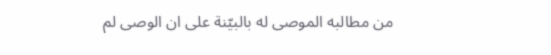من مطالبه الموصى له بالبيّنة على ان الوصى لم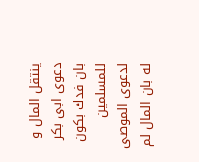ينتقل المال و دعوى ابى بكر بان فدك بكون للمسلمين لدعوى الموصى له بان المال لم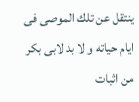ينتقل عن تلك الموصى فى ايام حياته و لا بد لابى بكر من اثبات